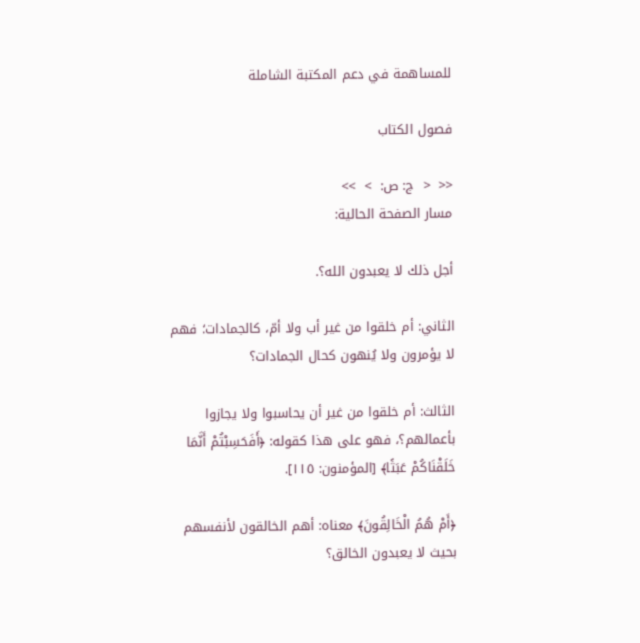للمساهمة في دعم المكتبة الشاملة

فصول الكتاب

<<  <  ج: ص:  >  >>
مسار الصفحة الحالية:

أجل ذلك لا يعبدون الله؟.

الثاني: أم خلقوا من غير أب ولا أمّ، كالجمادات؛ فهم لا يؤمرون ولا يُنهون كحال الجمادات؟

الثالث: أم خلقوا من غير أن يحاسبوا ولا يجازوا بأعمالهم؟، فهو على هذا كقوله: ﴿أَفَحَسِبْتُمْ أَنَّمَا خَلَقْنَاكُمْ عَبَثًا﴾ [المؤمنون: ١١٥].

﴿أَمْ هُمُ الْخَالِقُونَ﴾ معناه: أهم الخالقون لأنفسهم بحيث لا يعبدون الخالق؟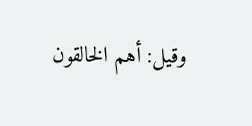وقيل: أهم الخالقون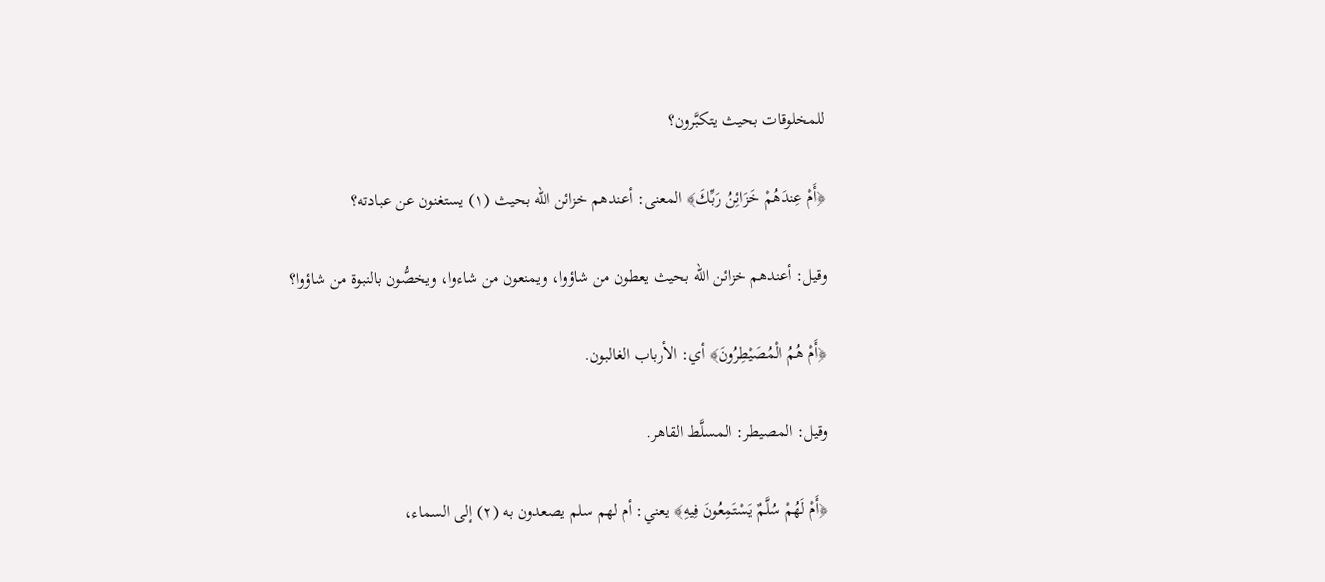للمخلوقات بحيث يتكبَّرون؟

﴿أَمْ عِندَهُمْ خَزَائِنُ رَبِّكَ﴾ المعنى: أعندهم خزائن الله بحيث (١) يستغنون عن عبادته؟

وقيل: أعندهم خزائن الله بحيث يعطون من شاؤوا، ويمنعون من شاءوا، ويخصُّون بالنبوة من شاؤوا؟

﴿أَمْ هُمُ الْمُصَيْطِرُونَ﴾ أي: الأرباب الغالبون.

وقيل: المصيطر: المسلَّط القاهر.

﴿أَمْ لَهُمْ سُلَّمٌ يَسْتَمِعُونَ فِيهِ﴾ يعني: أم لهم سلم يصعدون به (٢) إلى السماء،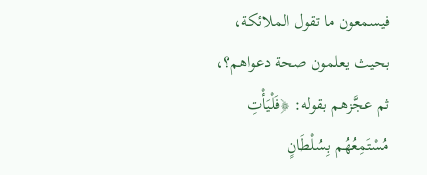فيسمعون ما تقول الملائكة، بحيث يعلمون صحة دعواهم؟، ثم عجَّزهم بقوله: ﴿فَلْيَأْتِ مُسْتَمِعُهُم بِسُلْطَانٍ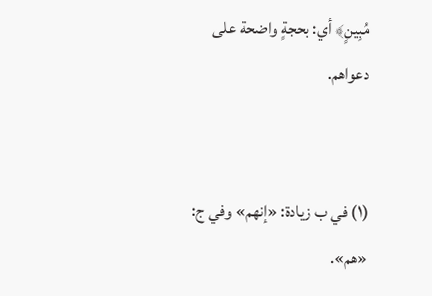مُبِينٍ﴾ أي: بحجةٍ واضحة على دعواهم.


(١) في ب زيادة: «إنهم» وفي ج: «هم».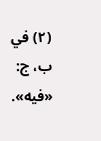(٢) في ب، ج: «فيه».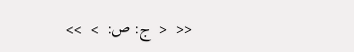<<  <  ج: ص:  >  >>